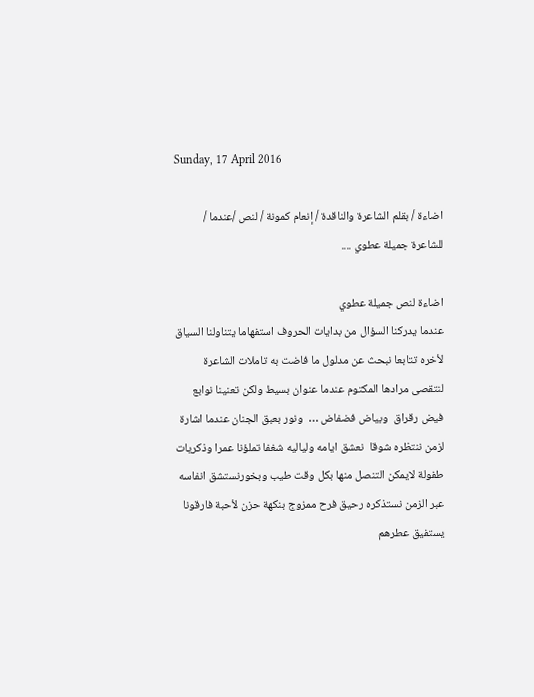Sunday, 17 April 2016

اضاءة / بقلم الشاعرة والناقدة / إنعام كمونة / لنص /عندما / للشاعرة جميلة عطوي ....

اضاءة لنص جميلة عطوي
عندما يدركنا السؤال من بدايات الحروف استفهاما يتناولنا السياق لأخره تتابعا نبحث عن مدلول ما فاضت به تاملات الشاعرة لنتقصى مرادها المكتوم عندما عنوان بسيط ولكن تعنينا نوابع فيض رقراق  وبياض فضفاض …  ونور بعبق الجنان عندما اشارة لزمن ننتظره شوقا  نعشق ايامه ولياليه شغفا تملؤنا عمرا وذكريات طفولة لايمكن التنصل منها بكل وقت طيب وبخورنستشق انفاسه عبر الزمن نستذكره رحيق فرح ممزوج بنكهة حزن لأحبة فارقونا يستفيق عطرهم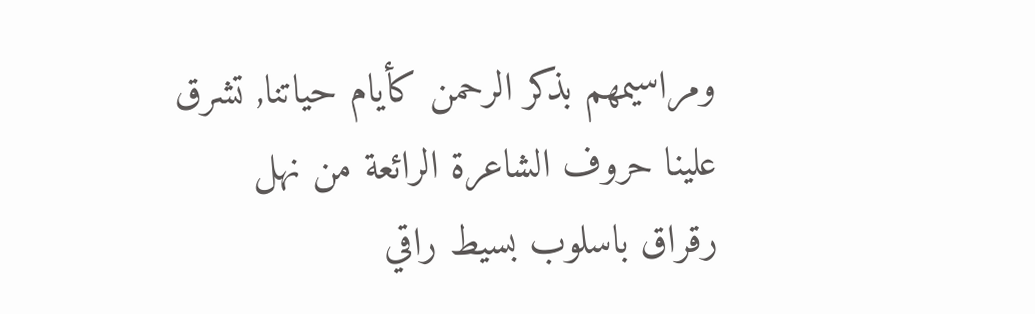ومراسيمهم بذكر الرحمن كأيام حياتنا, تشرق علينا حروف الشاعرة الرائعة من نهل رقراق باسلوب بسيط راقي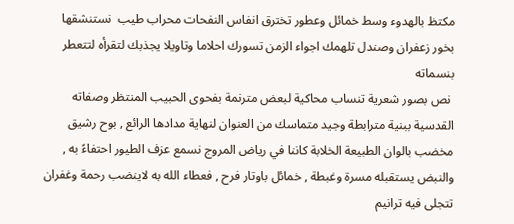مكتظ بالهدوء وسط خمائل وعطور تخترق انفاس النفحات محراب طيب  نستنشقها بخور زعفران وصندل تلهمك اجواء الزمن تسورك احلاما وتاويلا يجذبك لتقرأه لتتعطر بنسماته
 نص بصور شعرية تنساب محاكية لبعض مترنمة بفحوى الحبيب المنتظر وصفاته القدسية ببنية مترابطة وجيد متماسك من العنوان لنهاية مدادها الرائع , بوح رشيق مخضب بالوان الطبيعة الخلابة كاننا في رياض المروج نسمع عزف الطيور احتفاءً به , والنبض يستقبله مسرة وغبطة , خمائل باوتار فرح , فعطاء الله به لاينضب رحمة وغفران تتجلى فيه ترانيم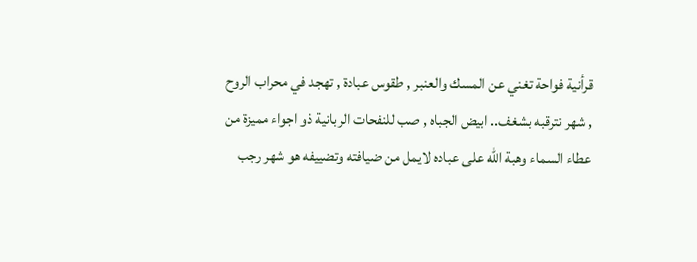قرأنية فواحة تغني عن المسك والعنبر , طقوس عبادة , تهجد في محراب الروح , شهر نترقبه بشغف.. ابيض الجباه , صب للنفحات الربانية ذو اجواء مميزة من عطاء السماء وهبة الله على عباده لايمل من ضيافته وتضييفه هو شهر رجب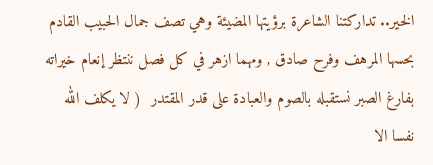الخير.. تداركتنا الشاعرة برؤيتها المضيئة وهي تصف جمال الحبيب القادم بحسها المرهف وفرح صادق , ومهما ازهر في كل فصل ننتظر إنعام خيراته بفارغ الصبر نستقبله بالصوم والعبادة على قدر المقتدر  ( لا يكلف الله نفسا الا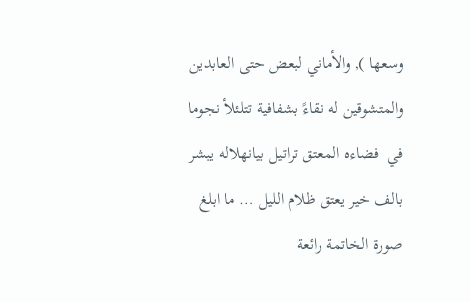وسعها ), والأماني لبعض حتى العابدين والمتشوقين له نقاءً بشفافية تتلئلأ نجوما في  فضاءه المعتق تراتيل بيانهلاله يبشر بالف خير يعتق ظلام الليل … ما ابلغ صورة الخاتمة رائعة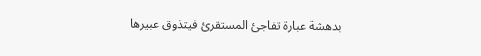بدهشة عبارة تفاجئ المستقرئ فيتذوق عبيرها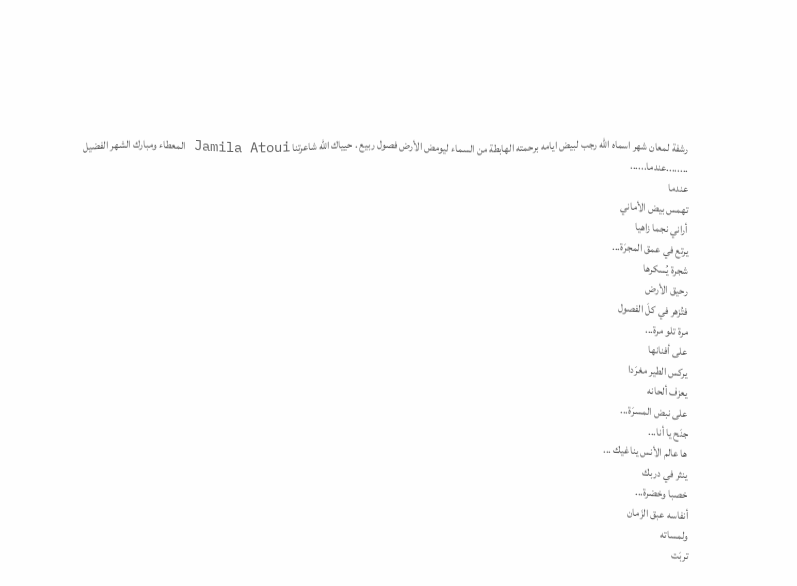رشفة لمعان شهر اسماه الله رجب لبيض ايامه برحمته الهابطة من السماء ليومض الأرض فصول ربيع . حيياك الله شاعرتنا Jamila Atoui المعطاء ومبارك الشهر الفضيل
........عندما......
عندما
تهمس بيض الأماني
أراني نجما زاهيا
يرتع في عمق المجرَة...
شجرة يُسكرها
رحيق الأرض
فتُزهر في كلَ الفصول
مرة تلو مرة...
على أفنانها
يركس الطير مغرَدا
يعزف ألحانه
على نبض المسرَة...
جنَح يا أنا...
ها عالم الأنس يناغيك ...
ينثر في دربك
خصبا وخضرة...
أنفاسه عبق الزَمان
ولمساته
تربَت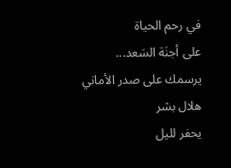في رحم الحياة
على أجنَة السَعد...
يرسمك على صدر الأماني
هلال بشر
يحفر لليل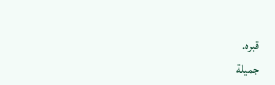قبره.
جميلة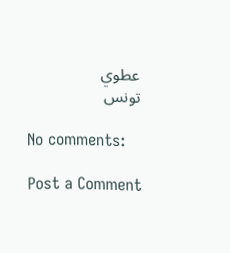عطوي
تونس

No comments:

Post a Comment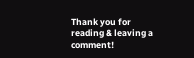Thank you for reading & leaving a comment!